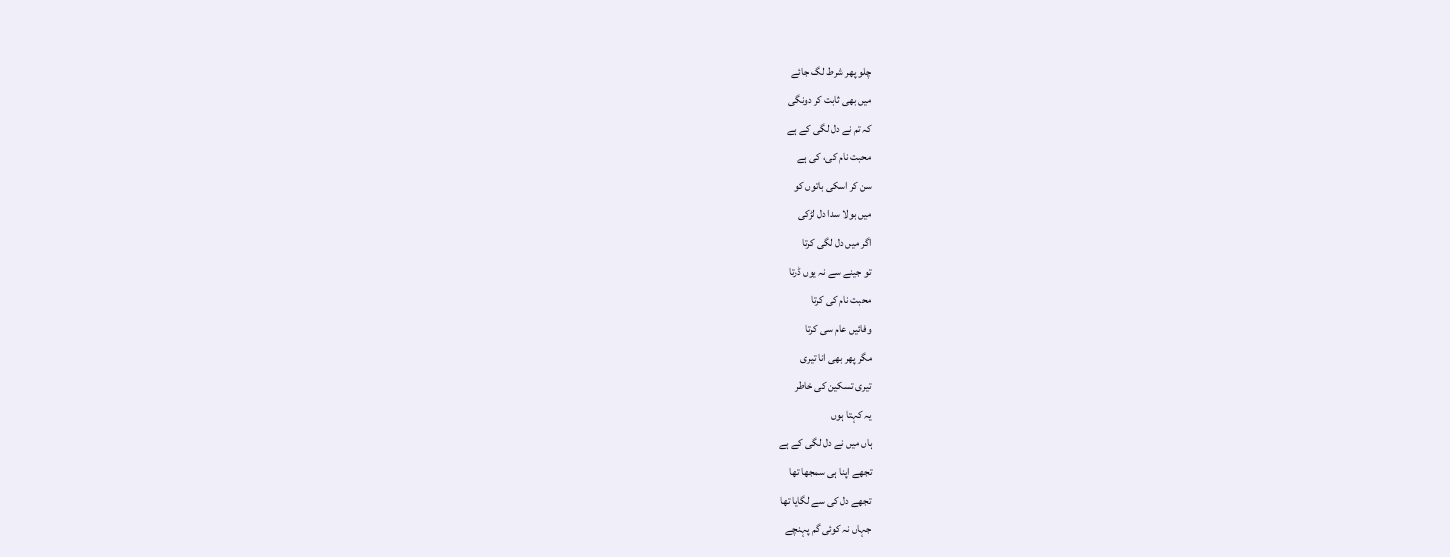چلو پھر شرط لگ جائے
میں بھی ثابت کر دونگی
کہ تم نے دل لگی کے ہے
محبت نام کی، کی ہے
سن کر اسکی باتوں کو
میں بولا سدا دل لڑکی
اگر میں دل لگی کرتا
تو جینے سے نہ یوں ڈرتا
محبت نام کی کرتا
وفائیں عام سی کرتا
مگر پھر بھی انا تیری
تیری تسکین کی خاطر
یہ کہتا ہوں
ہاں میں نے دل لگی کے ہے
تجھے اپنا ہی سمجھا تھا
تجھے دل کی سے لگایا تھا
جہاں نہ کوئی گم پہنچے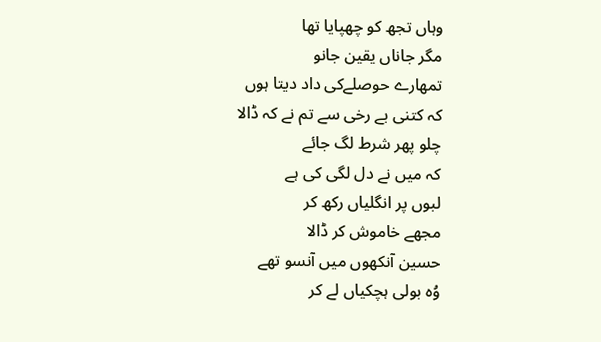وہاں تجھ کو چھپایا تھا
مگر جاناں یقین جانو
تمھارے حوصلےکی داد دیتا ہوں
کہ کتنی بے رخی سے تم نے کہ ڈالا
چلو پھر شرط لگ جائے
کہ میں نے دل لگی کی ہے
لبوں پر انگلیاں رکھ کر
مجھے خاموش کر ڈالا
حسین آنکھوں میں آنسو تھے
وُہ بولی ہچکیاں لے کر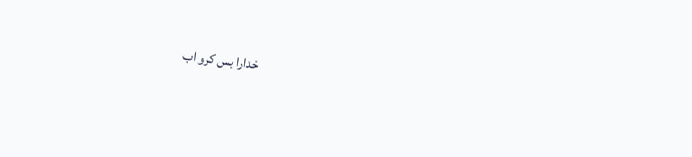خدارا بس کرو اب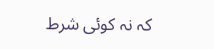کہ نہ کوئی شرط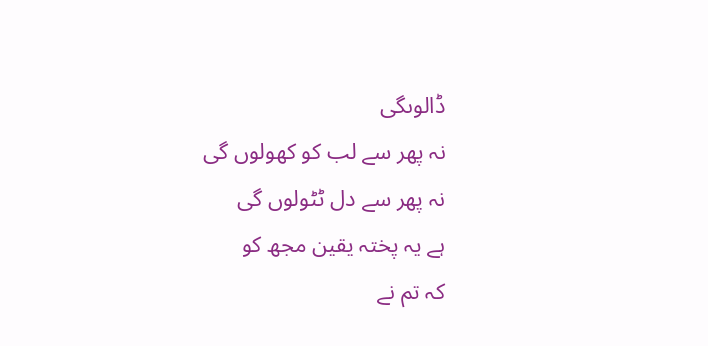ڈالوںگی
نہ پھر سے لب کو کھولوں گی
نہ پھر سے دل ٹٹولوں گی
ہے یہ پختہ یقین مجھ کو
کہ تم نے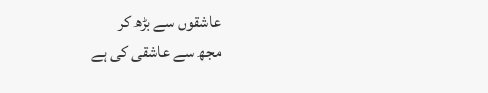عاشقوں سے بڑھ کر
مجھ سے عاشقی کی ہے